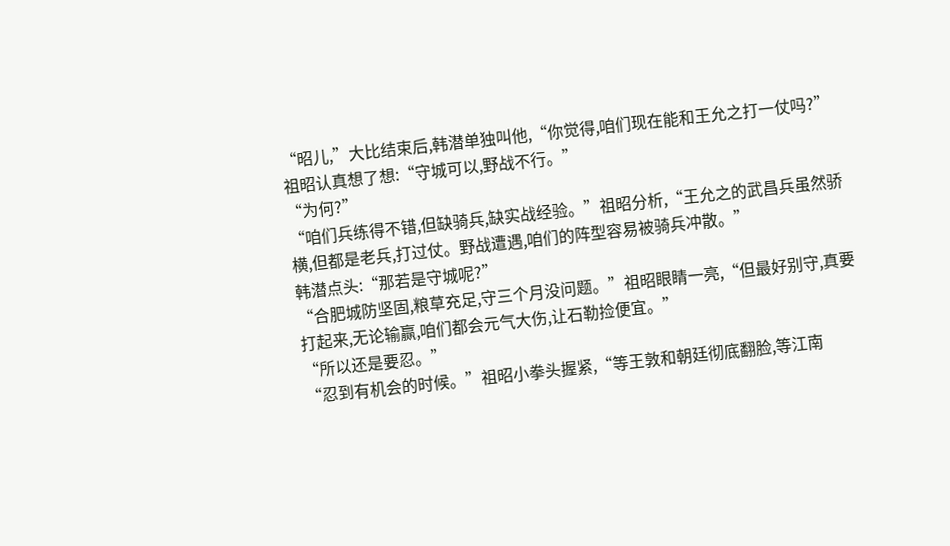“昭儿,”大比结束后,韩潜单独叫他,“你觉得,咱们现在能和王允之打一仗吗?”
祖昭认真想了想:“守城可以,野战不行。”
“为何?”
“咱们兵练得不错,但缺骑兵,缺实战经验。”祖昭分析,“王允之的武昌兵虽然骄横,但都是老兵,打过仗。野战遭遇,咱们的阵型容易被骑兵冲散。”
韩潜点头:“那若是守城呢?”
“合肥城防坚固,粮草充足,守三个月没问题。”祖昭眼睛一亮,“但最好别守,真要打起来,无论输赢,咱们都会元气大伤,让石勒捡便宜。”
“所以还是要忍。”
“忍到有机会的时候。”祖昭小拳头握紧,“等王敦和朝廷彻底翻脸,等江南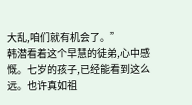大乱,咱们就有机会了。”
韩潜看着这个早慧的徒弟,心中感慨。七岁的孩子,已经能看到这么远。也许真如祖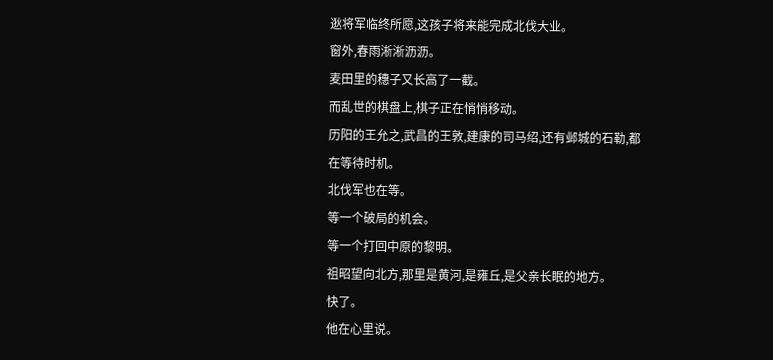逖将军临终所愿,这孩子将来能完成北伐大业。
窗外,春雨淅淅沥沥。
麦田里的穗子又长高了一截。
而乱世的棋盘上,棋子正在悄悄移动。
历阳的王允之,武昌的王敦,建康的司马绍,还有邺城的石勒,都在等待时机。
北伐军也在等。
等一个破局的机会。
等一个打回中原的黎明。
祖昭望向北方,那里是黄河,是雍丘,是父亲长眠的地方。
快了。
他在心里说。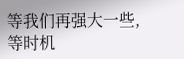等我们再强大一些,等时机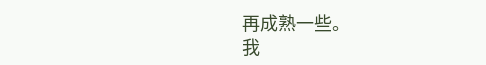再成熟一些。
我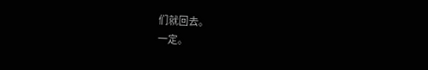们就回去。
一定。